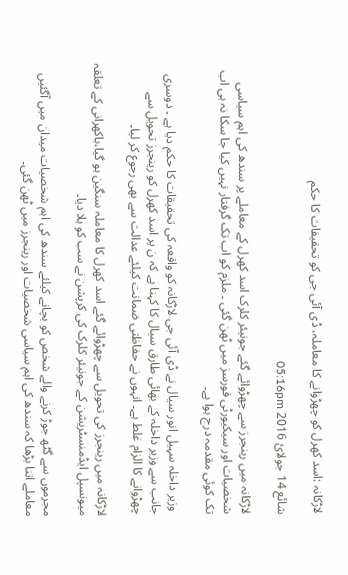لاڑکانہ :اسد کھرل کو چھڑوانے کا معاملہ، ڈی آئی جی کو تحقیقات کا حکم

شائع 14 جولائ 2016 05:16pm

لاڑکانہ میں رینجرز سے چھڑوائے گئے جونیئر کلرک اسد کھرل کے معاملے پر سندھ کی اہم سیاسی شخصیات اور سیکیورٹی فورسز میں ٹھن گئی ۔ ملزم کو اب تک گرفتار نہیں کیا جا سکا نہ ہی اب تک کوئی مقدمہ درج ہوا ہے۔

 وزیر داخلہ سہیل انور سیال نے ڈی آئی جی لاڑکانہ کو واقعہ کی تحقیقات کا حکم دیا ہے ۔ دوسری جانب سے وزیر داخلہ کے بھائی طارق سیال کا کہنا ہے کہ ن پر اسد کھرل کو رینجرز تحویل سے چھڑوانے کا الزام غلط ہے۔ انہوں نے حفاظتی ضمانت کیلئے عدالت سے بھی رجوع کر لیا۔

لاڑکانہ میں رینجرز کی تحویل سے چھڑوائے گئے اسد کھرل کا معاملہ سنگین ہو گیا،باکھرانی کے تعلقہ میونسپل ایڈمنسٹریشن کے جونیئر کلرک کی کرپشن نے سب کو ہلا دیا۔

مجرموں سے گٹھ جوڑ کرنے والے شخص کو بچانے کیلئے سندھ کی اہم شخصیات میدان میں آگئیں معاملے اتنا بڑھا کہ سندھ کی اہم سیاسی شخصیات اور رینجرز میں ٹھن گئی۔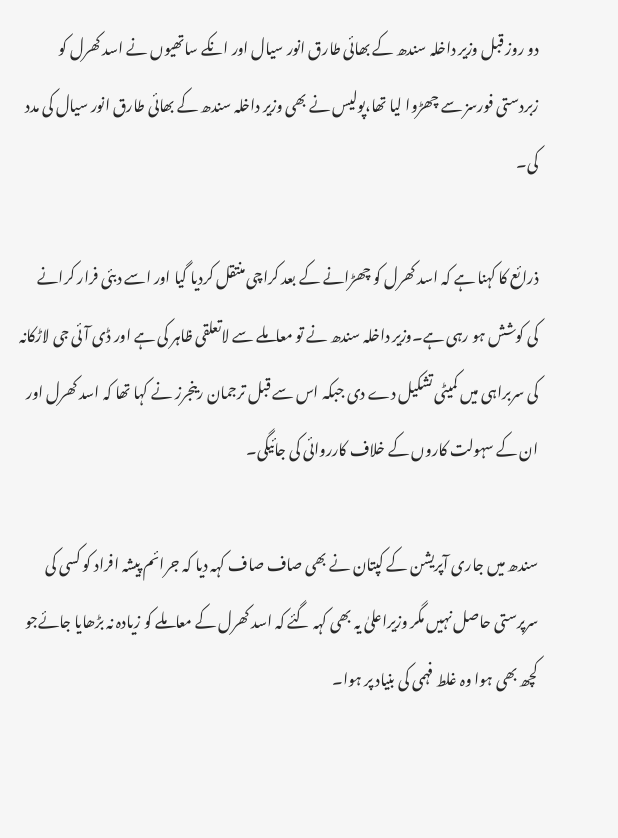دو روز قبل وزیر داخلہ سندھ کے بھائی طارق انور سیال اور انکے ساتھیوں نے اسد کھرل کو زبردستی فورسز سے چھڑوا لیا تھا،پولیس نے بھی وزیر داخلہ سندھ کے بھائی طارق انور سیال کی مدد کی۔

ذرائع کا کہنا ہے کہ اسد کھرل کو چھڑانے کے بعد کراچی منتقل کردیا گیا اور اسے دبئی فرار کرانے کی کوشش ہو رہی ہے۔وزیر داخلہ سندھ نے تو معاملے سے لاتعلقی ظاہر کی ہے اور ڈی آئی جی لاڑکانہ کی سربراہی میں کمیٹی تشکیل دے دی جبکہ اس سے قبل ترجمان رینجرز نے کہا تھا کہ اسد کھرل اور ان کے سہولت کاروں کے خلاف کارروائی کی جائیگی۔

سندھ میں جاری آپریشن کے کپتان نے بھی صاف صاف کہہ دیا کہ جرائم پیشہ افراد کو کسی کی سرپرستی حاصل نہیں مگر وزیراعلیٰ یہ بھی کہہ گئے کہ اسد کھرل کے معاملے کو زیادہ نہ بڑھایا جائےجو کچھ بھی ہوا وہ غلط فہمی کی بنیاد پر ہوا۔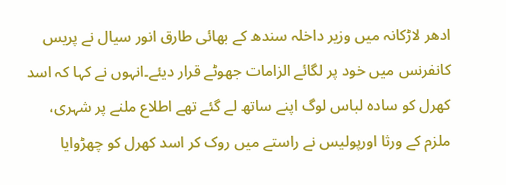ادھر لاڑکانہ میں وزیر داخلہ سندھ کے بھائی طارق انور سیال نے پریس کانفرنس میں خود پر لگائے الزامات جھوٹے قرار دیئے۔انہوں نے کہا کہ اسد کھرل کو سادہ لباس لوگ اپنے ساتھ لے گئے تھے اطلاع ملنے پر شہری، ملزم کے ورثا اورپولیس نے راستے میں روک کر اسد کھرل کو چھڑوایا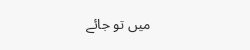میں تو جائے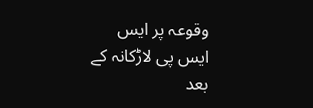وقوعہ پر ایس ایس پی لاڑکانہ کے بعد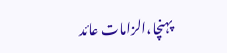پہنچا،الزامات عائد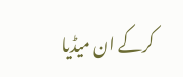کرکے ان میڈیا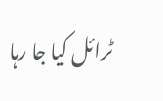ٹرائل کیا جا رہا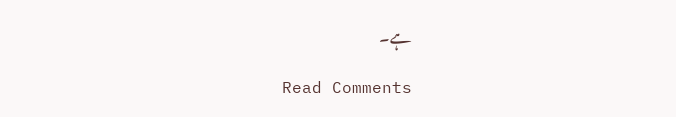ہے۔

Read Comments